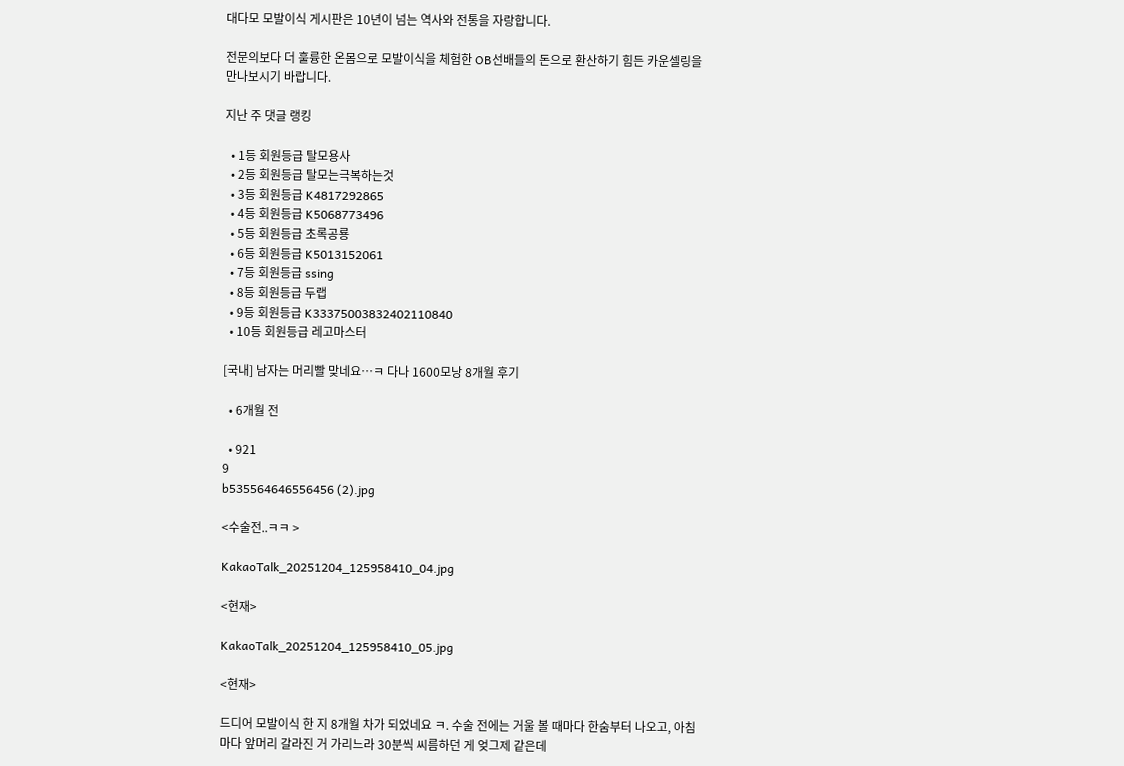대다모 모발이식 게시판은 10년이 넘는 역사와 전통을 자랑합니다.

전문의보다 더 훌륭한 온몸으로 모발이식을 체험한 OB선배들의 돈으로 환산하기 힘든 카운셀링을 만나보시기 바랍니다.

지난 주 댓글 랭킹

  • 1등 회원등급 탈모용사
  • 2등 회원등급 탈모는극복하는것
  • 3등 회원등급 K4817292865
  • 4등 회원등급 K5068773496
  • 5등 회원등급 초록공룡
  • 6등 회원등급 K5013152061
  • 7등 회원등급 ssing
  • 8등 회원등급 두랩
  • 9등 회원등급 K33375003832402110840
  • 10등 회원등급 레고마스터

[국내] 남자는 머리빨 맞네요…ㅋ 다나 1600모낭 8개월 후기

  • 6개월 전

  • 921
9
b535564646556456 (2).jpg

<수술전..ㅋㅋ >

KakaoTalk_20251204_125958410_04.jpg

<현재>

KakaoTalk_20251204_125958410_05.jpg

<현재>

드디어 모발이식 한 지 8개월 차가 되었네요 ㅋ. 수술 전에는 거울 볼 때마다 한숨부터 나오고, 아침마다 앞머리 갈라진 거 가리느라 30분씩 씨름하던 게 엊그제 같은데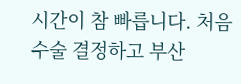시간이 참 빠릅니다. 처음 수술 결정하고 부산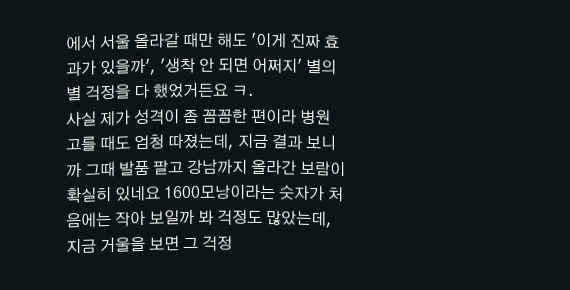에서 서울 올라갈 때만 해도 '이게 진짜 효과가 있을까', '생착 안 되면 어쩌지' 별의별 걱정을 다 했었거든요 ㅋ.
사실 제가 성격이 좀 꼼꼼한 편이라 병원 고를 때도 엄청 따졌는데, 지금 결과 보니까 그때 발품 팔고 강남까지 올라간 보람이 확실히 있네요 1600모낭이라는 숫자가 처음에는 작아 보일까 봐 걱정도 많았는데, 지금 거울을 보면 그 걱정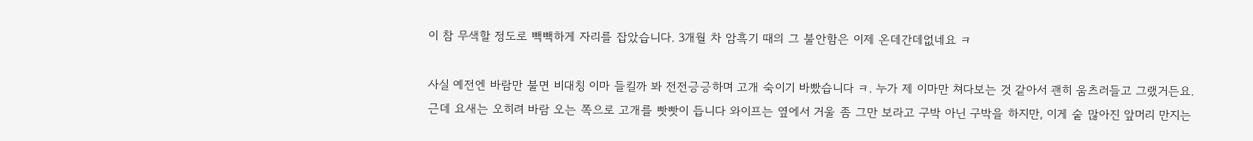이 참 무색할 정도로 빽빽하게 자리를 잡았습니다. 3개월 차 암흑기 때의 그 불안함은 이제 온데간데없네요 ㅋ

사실 예전엔 바람만 불면 비대칭 이마 들킬까 봐 전전긍긍하며 고개 숙이기 바빴습니다 ㅋ. 누가 제 이마만 쳐다보는 것 같아서 괜히 움츠러들고 그랬거든요. 근데 요새는 오히려 바람 오는 쪽으로 고개를 빳빳이 듭니다 와이프는 옆에서 거울 좀 그만 보라고 구박 아닌 구박을 하지만, 이게 숱 많아진 앞머리 만지는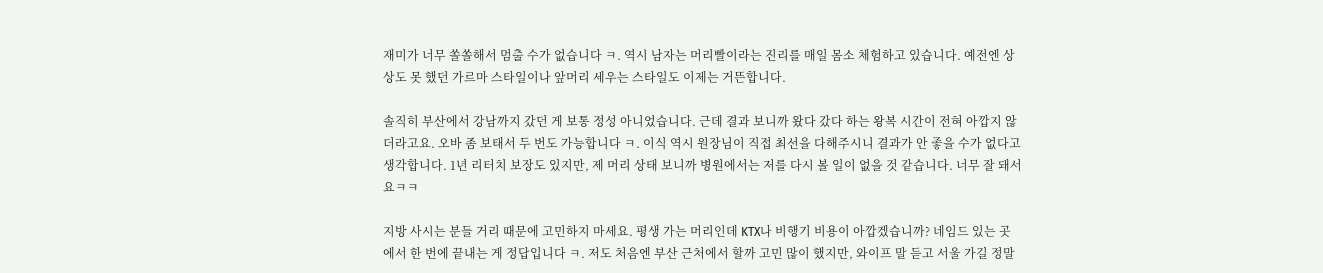재미가 너무 쏠쏠해서 멈출 수가 없습니다 ㅋ. 역시 남자는 머리빨이라는 진리를 매일 몸소 체험하고 있습니다. 예전엔 상상도 못 했던 가르마 스타일이나 앞머리 세우는 스타일도 이제는 거뜬합니다.

솔직히 부산에서 강남까지 갔던 게 보통 정성 아니었습니다. 근데 결과 보니까 왔다 갔다 하는 왕복 시간이 전혀 아깝지 않더라고요. 오바 좀 보태서 두 번도 가능합니다 ㅋ. 이식 역시 원장님이 직접 최선을 다해주시니 결과가 안 좋을 수가 없다고 생각합니다. 1년 리터치 보장도 있지만, 제 머리 상태 보니까 병원에서는 저를 다시 볼 일이 없을 것 같습니다. 너무 잘 돼서요ㅋㅋ

지방 사시는 분들 거리 때문에 고민하지 마세요. 평생 가는 머리인데 KTX나 비행기 비용이 아깝겠습니까? 네임드 있는 곳에서 한 번에 끝내는 게 정답입니다 ㅋ. 저도 처음엔 부산 근처에서 할까 고민 많이 했지만, 와이프 말 듣고 서울 가길 정말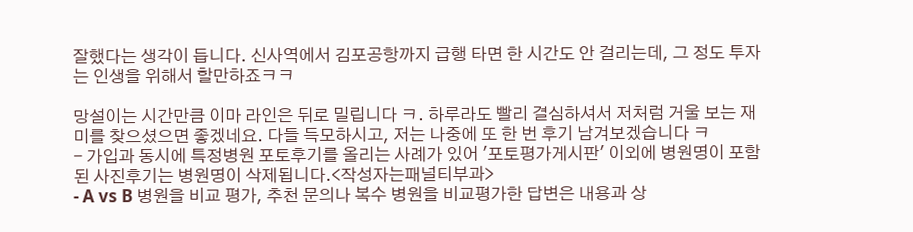잘했다는 생각이 듭니다. 신사역에서 김포공항까지 급행 타면 한 시간도 안 걸리는데, 그 정도 투자는 인생을 위해서 할만하죠ㅋㅋ

망설이는 시간만큼 이마 라인은 뒤로 밀립니다 ㅋ. 하루라도 빨리 결심하셔서 저처럼 거울 보는 재미를 찾으셨으면 좋겠네요. 다들 득모하시고, 저는 나중에 또 한 번 후기 남겨보겠습니다 ㅋ
- 가입과 동시에 특정병원 포토후기를 올리는 사례가 있어 '포토평가게시판' 이외에 병원명이 포함된 사진후기는 병원명이 삭제됩니다.<작성자는패널티부과>
- A vs B 병원을 비교 평가, 추천 문의나 복수 병원을 비교평가한 답변은 내용과 상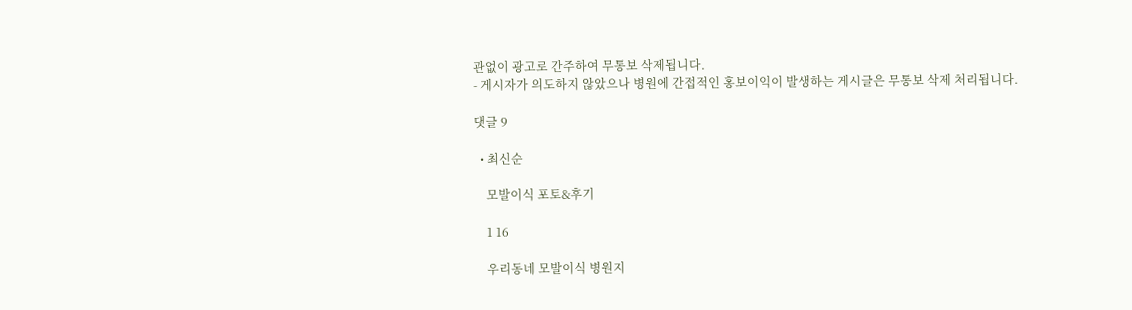관없이 광고로 간주하여 무통보 삭제됩니다.
- 게시자가 의도하지 않았으나 병원에 간접적인 홍보이익이 발생하는 게시글은 무통보 삭제 처리됩니다.

댓글 9

  • 최신순

    모발이식 포토&후기

    1 16

    우리동네 모발이식 병원지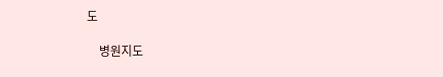도

    병원지도